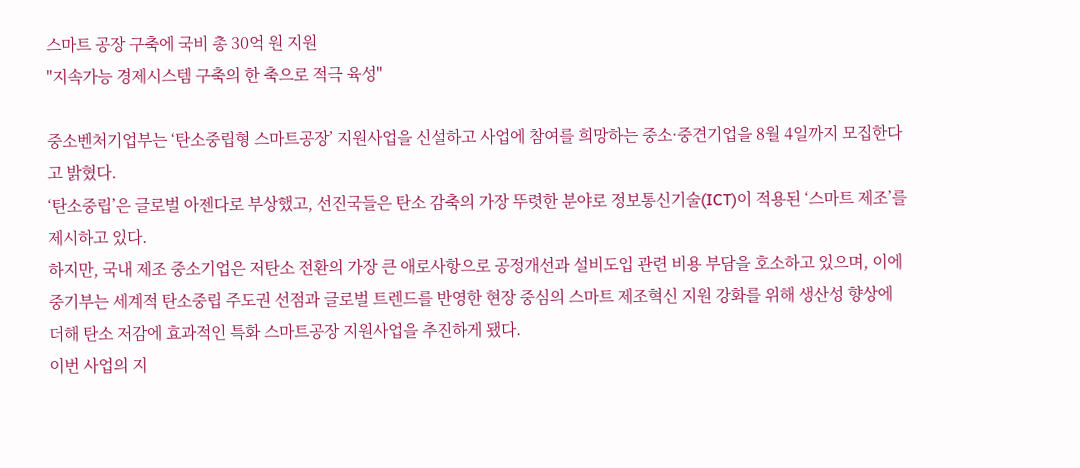스마트 공장 구축에 국비 총 30억 원 지원
"지속가능 경제시스템 구축의 한 축으로 적극 육성"

중소벤처기업부는 ‘탄소중립형 스마트공장’ 지원사업을 신설하고 사업에 참여를 희망하는 중소·중견기업을 8월 4일까지 모집한다고 밝혔다.
‘탄소중립’은 글로벌 아젠다로 부상했고, 선진국들은 탄소 감축의 가장 뚜렷한 분야로 정보통신기술(ICT)이 적용된 ‘스마트 제조’를 제시하고 있다.
하지만, 국내 제조 중소기업은 저탄소 전환의 가장 큰 애로사항으로 공정개선과 설비도입 관련 비용 부담을 호소하고 있으며, 이에 중기부는 세계적 탄소중립 주도권 선점과 글로벌 트렌드를 반영한 현장 중심의 스마트 제조혁신 지원 강화를 위해 생산성 향상에 더해 탄소 저감에 효과적인 특화 스마트공장 지원사업을 추진하게 됐다.
이번 사업의 지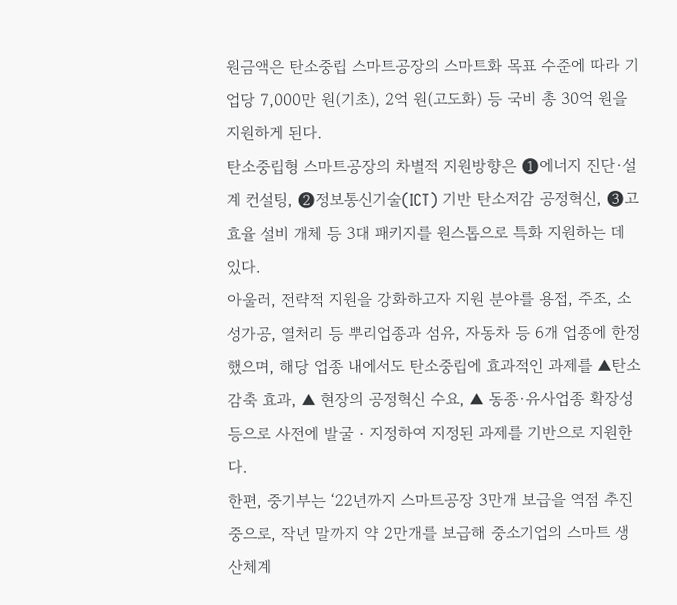원금액은 탄소중립 스마트공장의 스마트화 목표 수준에 따라 기업당 7,000만 원(기초), 2억 원(고도화) 등 국비 총 30억 원을 지원하게 된다.
탄소중립형 스마트공장의 차별적 지원방향은 ❶에너지 진단·설계 컨설팅, ❷정보통신기술(ICT) 기반 탄소저감 공정혁신, ❸고효율 설비 개체 등 3대 패키지를 원스톱으로 특화 지원하는 데 있다.
아울러, 전략적 지원을 강화하고자 지원 분야를 용접, 주조, 소성가공, 열처리 등 뿌리업종과 섬유, 자동차 등 6개 업종에 한정했으며, 해당 업종 내에서도 탄소중립에 효과적인 과제를 ▲탄소감축 효과, ▲ 현장의 공정혁신 수요, ▲ 동종·유사업종 확장성 등으로 사전에 발굴‧지정하여 지정된 과제를 기반으로 지원한다.
한편, 중기부는 ‘22년까지 스마트공장 3만개 보급을 역점 추진 중으로, 작년 말까지 약 2만개를 보급해 중소기업의 스마트 생산체계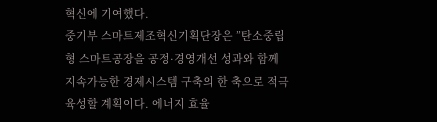혁신에 기여했다.
중기부 스마트제조혁신기획단장은 ”탄소중립형 스마트공장을 공정·경영개선 성과와 함께 지속가능한 경제시스템 구축의 한 축으로 적극 육성할 계획이다. 에너지 효율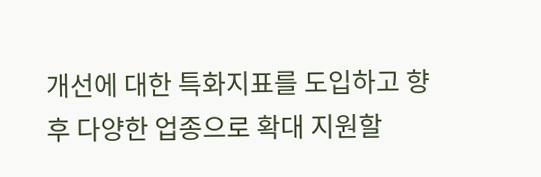개선에 대한 특화지표를 도입하고 향후 다양한 업종으로 확대 지원할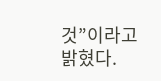것”이라고 밝혔다.